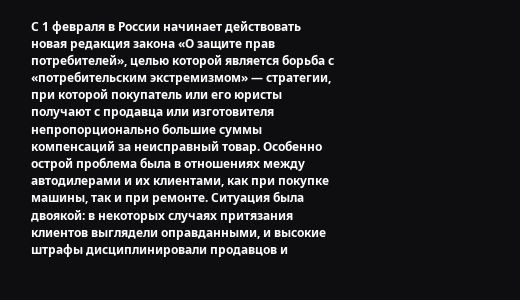С 1 февраля в России начинает действовать новая редакция закона «О защите прав потребителей», целью которой является борьба с «потребительским экстремизмом» — стратегии, при которой покупатель или его юристы получают с продавца или изготовителя непропорционально большие суммы компенсаций за неисправный товар. Особенно острой проблема была в отношениях между автодилерами и их клиентами, как при покупке машины, так и при ремонте. Ситуация была двоякой: в некоторых случаях притязания клиентов выглядели оправданными, и высокие штрафы дисциплинировали продавцов и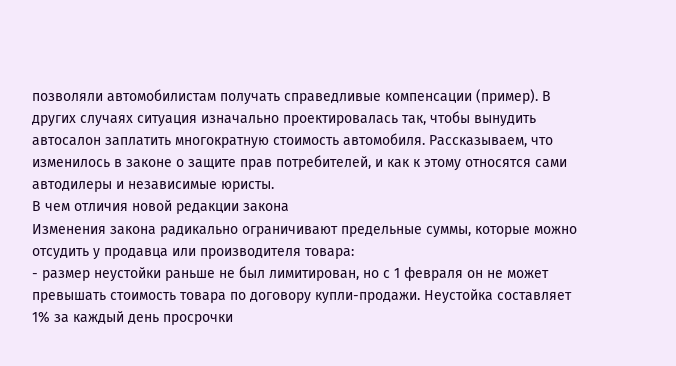позволяли автомобилистам получать справедливые компенсации (пример). В других случаях ситуация изначально проектировалась так, чтобы вынудить автосалон заплатить многократную стоимость автомобиля. Рассказываем, что изменилось в законе о защите прав потребителей, и как к этому относятся сами автодилеры и независимые юристы.
В чем отличия новой редакции закона
Изменения закона радикально ограничивают предельные суммы, которые можно отсудить у продавца или производителя товара:
- размер неустойки раньше не был лимитирован, но с 1 февраля он не может превышать стоимость товара по договору купли-продажи. Неустойка составляет 1% за каждый день просрочки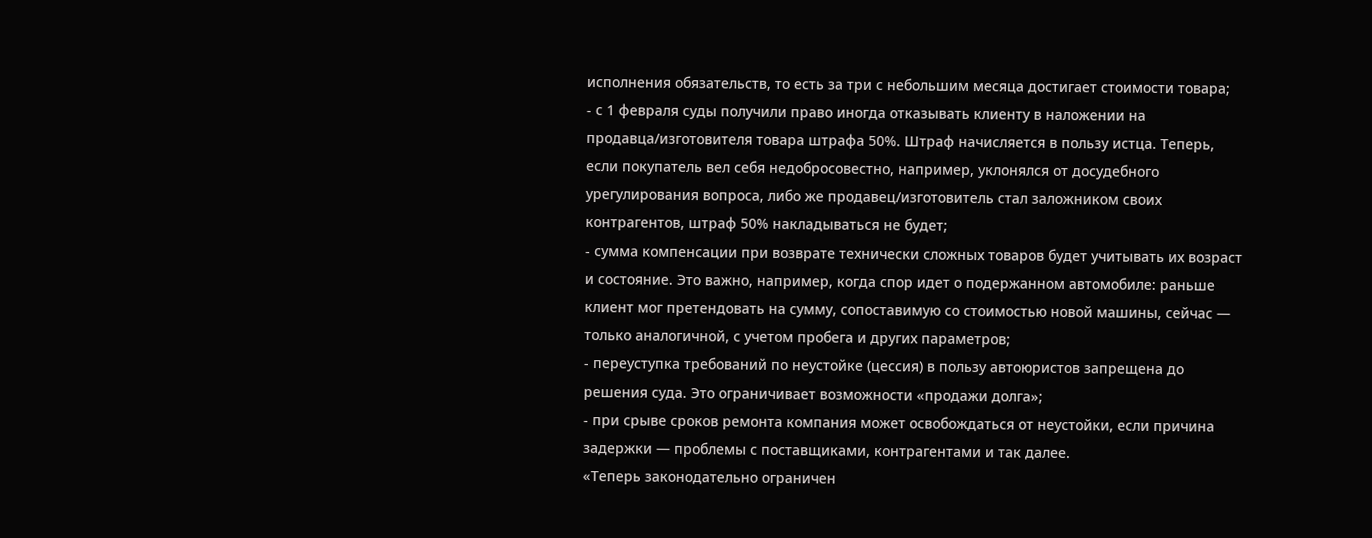исполнения обязательств, то есть за три с небольшим месяца достигает стоимости товара;
- с 1 февраля суды получили право иногда отказывать клиенту в наложении на продавца/изготовителя товара штрафа 50%. Штраф начисляется в пользу истца. Теперь, если покупатель вел себя недобросовестно, например, уклонялся от досудебного урегулирования вопроса, либо же продавец/изготовитель стал заложником своих контрагентов, штраф 50% накладываться не будет;
- сумма компенсации при возврате технически сложных товаров будет учитывать их возраст и состояние. Это важно, например, когда спор идет о подержанном автомобиле: раньше клиент мог претендовать на сумму, сопоставимую со стоимостью новой машины, сейчас — только аналогичной, с учетом пробега и других параметров;
- переуступка требований по неустойке (цессия) в пользу автоюристов запрещена до решения суда. Это ограничивает возможности «продажи долга»;
- при срыве сроков ремонта компания может освобождаться от неустойки, если причина задержки — проблемы с поставщиками, контрагентами и так далее.
«Теперь законодательно ограничен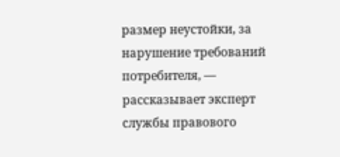размер неустойки, за нарушение требований потребителя, — рассказывает эксперт cлужбы правового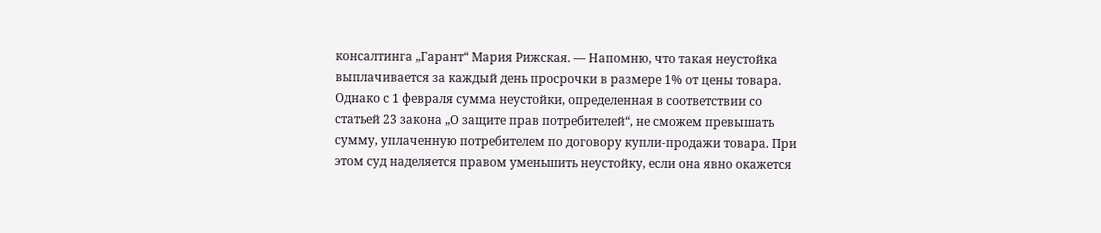консалтинга „Гарант“ Мария Рижская. — Напомню, что такая неустойка выплачивается за каждый день просрочки в размере 1% от цены товара. Однако с 1 февраля сумма неустойки, определенная в соответствии со статьей 23 закона „О защите прав потребителей“, не сможем превышать сумму, уплаченную потребителем по договору купли-продажи товара. При этом суд наделяется правом уменьшить неустойку, если она явно окажется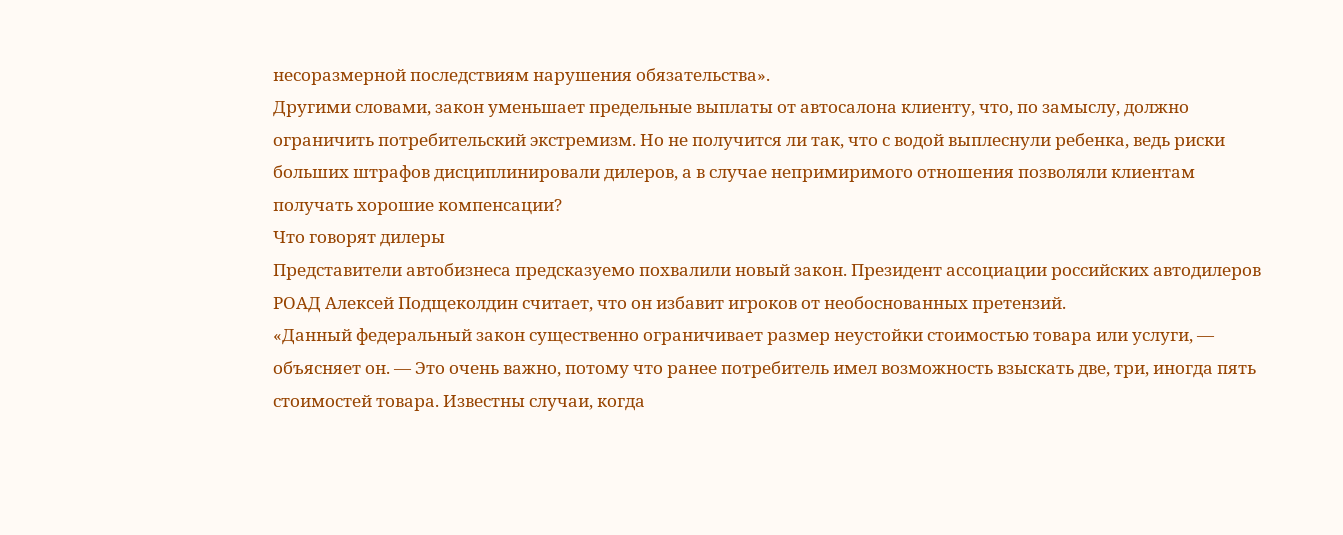несоразмерной последствиям нарушения обязательства».
Другими словами, закон уменьшает предельные выплаты от автосалона клиенту, что, по замыслу, должно ограничить потребительский экстремизм. Но не получится ли так, что с водой выплеснули ребенка, ведь риски больших штрафов дисциплинировали дилеров, а в случае непримиримого отношения позволяли клиентам получать хорошие компенсации?
Что говорят дилеры
Представители автобизнеса предсказуемо похвалили новый закон. Президент ассоциации российских автодилеров РОАД Алексей Подщеколдин считает, что он избавит игроков от необоснованных претензий.
«Данный федеральный закон существенно ограничивает размер неустойки стоимостью товара или услуги, — объясняет он. — Это очень важно, потому что ранее потребитель имел возможность взыскать две, три, иногда пять стоимостей товара. Известны случаи, когда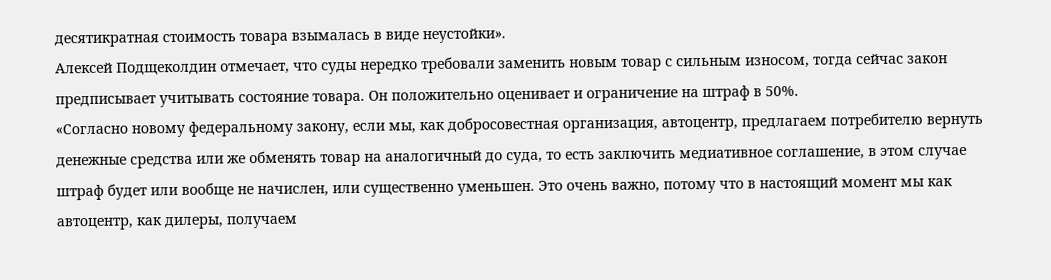десятикратная стоимость товара взымалась в виде неустойки».
Алексей Подщеколдин отмечает, что суды нередко требовали заменить новым товар с сильным износом, тогда сейчас закон предписывает учитывать состояние товара. Он положительно оценивает и ограничение на штраф в 50%.
«Согласно новому федеральному закону, если мы, как добросовестная организация, автоцентр, предлагаем потребителю вернуть денежные средства или же обменять товар на аналогичный до суда, то есть заключить медиативное соглашение, в этом случае штраф будет или вообще не начислен, или существенно уменьшен. Это очень важно, потому что в настоящий момент мы как автоцентр, как дилеры, получаем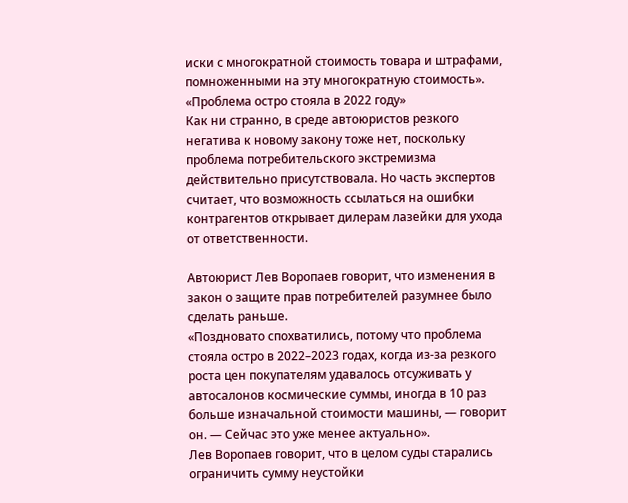иски с многократной стоимость товара и штрафами, помноженными на эту многократную стоимость».
«Проблема остро стояла в 2022 году»
Как ни странно, в среде автоюристов резкого негатива к новому закону тоже нет, поскольку проблема потребительского экстремизма действительно присутствовала. Но часть экспертов считает, что возможность ссылаться на ошибки контрагентов открывает дилерам лазейки для ухода от ответственности.

Автоюрист Лев Воропаев говорит, что изменения в закон о защите прав потребителей разумнее было сделать раньше.
«Поздновато спохватились, потому что проблема стояла остро в 2022–2023 годах, когда из-за резкого роста цен покупателям удавалось отсуживать у автосалонов космические суммы, иногда в 10 раз больше изначальной стоимости машины, — говорит он. — Сейчас это уже менее актуально».
Лев Воропаев говорит, что в целом суды старались ограничить сумму неустойки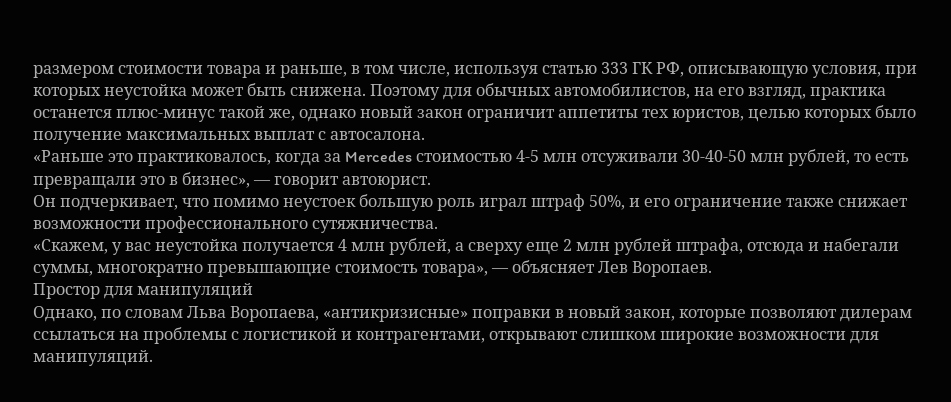размером стоимости товара и раньше, в том числе, используя статью 333 ГК РФ, описывающую условия, при которых неустойка может быть снижена. Поэтому для обычных автомобилистов, на его взгляд, практика останется плюс-минус такой же, однако новый закон ограничит аппетиты тех юристов, целью которых было получение максимальных выплат с автосалона.
«Раньше это практиковалось, когда за Mercedes стоимостью 4-5 млн отсуживали 30-40-50 млн рублей, то есть превращали это в бизнес», — говорит автоюрист.
Он подчеркивает, что помимо неустоек большую роль играл штраф 50%, и его ограничение также снижает возможности профессионального сутяжничества.
«Скажем, у вас неустойка получается 4 млн рублей, а сверху еще 2 млн рублей штрафа, отсюда и набегали суммы, многократно превышающие стоимость товара», — объясняет Лев Воропаев.
Простор для манипуляций
Однако, по словам Льва Воропаева, «антикризисные» поправки в новый закон, которые позволяют дилерам ссылаться на проблемы с логистикой и контрагентами, открывают слишком широкие возможности для манипуляций.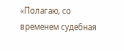«Полагаю, со временем судебная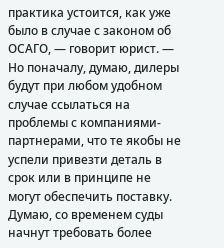практика устоится, как уже было в случае с законом об ОСАГО, — говорит юрист. — Но поначалу, думаю, дилеры будут при любом удобном случае ссылаться на проблемы с компаниями-партнерами, что те якобы не успели привезти деталь в срок или в принципе не могут обеспечить поставку. Думаю, со временем суды начнут требовать более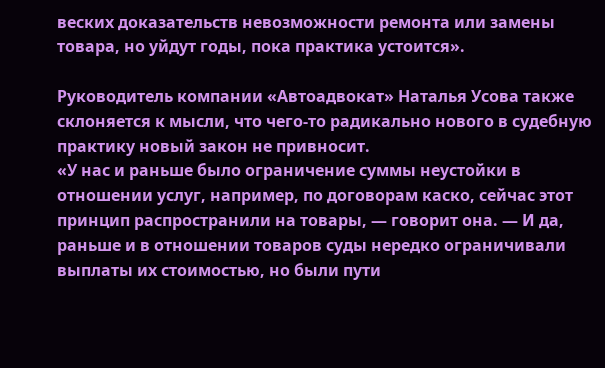веских доказательств невозможности ремонта или замены товара, но уйдут годы, пока практика устоится».

Руководитель компании «Автоадвокат» Наталья Усова также склоняется к мысли, что чего-то радикально нового в судебную практику новый закон не привносит.
«У нас и раньше было ограничение суммы неустойки в отношении услуг, например, по договорам каско, сейчас этот принцип распространили на товары, — говорит она. — И да, раньше и в отношении товаров суды нередко ограничивали выплаты их стоимостью, но были пути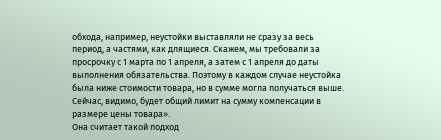обхода, например, неустойки выставляли не сразу за весь период, а частями, как длящиеся. Скажем, мы требовали за просрочку с 1 марта по 1 апреля, а затем с 1 апреля до даты выполнения обязательства. Поэтому в каждом случае неустойка была ниже стоимости товара, но в сумме могла получаться выше. Сейчас, видимо, будет общий лимит на сумму компенсации в размере цены товара».
Она считает такой подход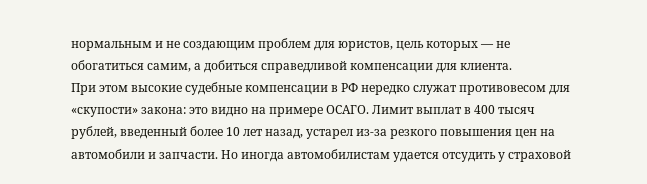нормальным и не создающим проблем для юристов, цель которых — не обогатиться самим, а добиться справедливой компенсации для клиента.
При этом высокие судебные компенсации в РФ нередко служат противовесом для «скупости» закона: это видно на примере ОСАГО. Лимит выплат в 400 тысяч рублей, введенный более 10 лет назад, устарел из-за резкого повышения цен на автомобили и запчасти. Но иногда автомобилистам удается отсудить у страховой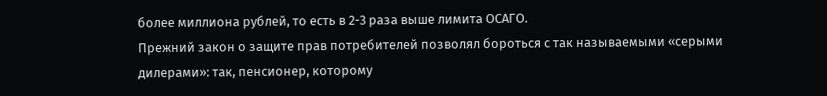более миллиона рублей, то есть в 2-3 раза выше лимита ОСАГО.
Прежний закон о защите прав потребителей позволял бороться с так называемыми «серыми дилерами»: так, пенсионер, которому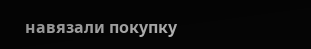навязали покупку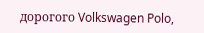дорогого Volkswagen Polo,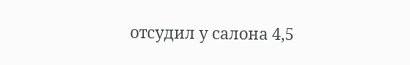отсудил у салона 4,5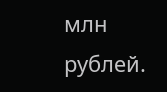млн рублей.